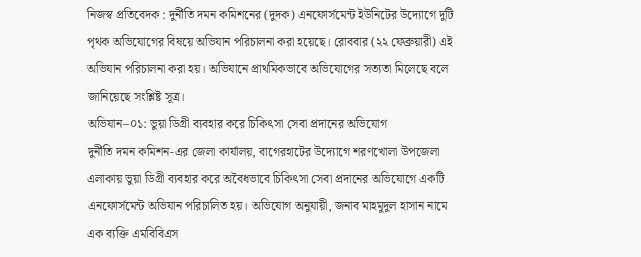নিজস্ব প্রতিবেদক : দুর্নীতি দমন কমিশনের (দুদক) এনফোর্সমেন্ট ইউনিটের উদ্যোগে দুটি পৃথক অভিযোগের বিষয়ে অভিযান পরিচালনা করা হয়েছে। রোববার (২২ ফেব্রুয়ারী) এই অভিযান পরিচালনা করা হয়। অভিযানে প্রাথমিকভাবে অভিযোগের সত্যতা মিলেছে বলে জানিয়েছে সংশ্লিষ্ট সূত্র।
অভিযান–০১: ভুয়া ডিগ্রী ব্যবহার করে চিকিৎসা সেবা প্রদানের অভিযোগ
দুর্নীতি দমন কমিশন-এর জেলা কার্যালয়, বাগেরহাটের উদ্যোগে শরণখোলা উপজেলা এলাকায় ভুয়া ডিগ্রী ব্যবহার করে অবৈধভাবে চিকিৎসা সেবা প্রদানের অভিযোগে একটি এনফোর্সমেন্ট অভিযান পরিচালিত হয়। অভিযোগ অনুযায়ী, জনাব মাহমুদুল হাসান নামে এক ব্যক্তি এমবিবিএস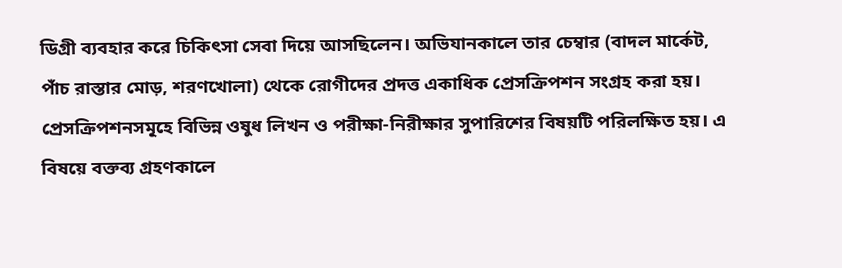ডিগ্রী ব্যবহার করে চিকিৎসা সেবা দিয়ে আসছিলেন। অভিযানকালে তার চেম্বার (বাদল মার্কেট, পাঁচ রাস্তার মোড়, শরণখোলা) থেকে রোগীদের প্রদত্ত একাধিক প্রেসক্রিপশন সংগ্রহ করা হয়। প্রেসক্রিপশনসমূহে বিভিন্ন ওষুধ লিখন ও পরীক্ষা-নিরীক্ষার সুপারিশের বিষয়টি পরিলক্ষিত হয়। এ বিষয়ে বক্তব্য গ্রহণকালে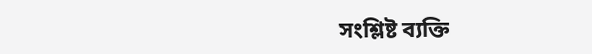সংশ্লিষ্ট ব্যক্তি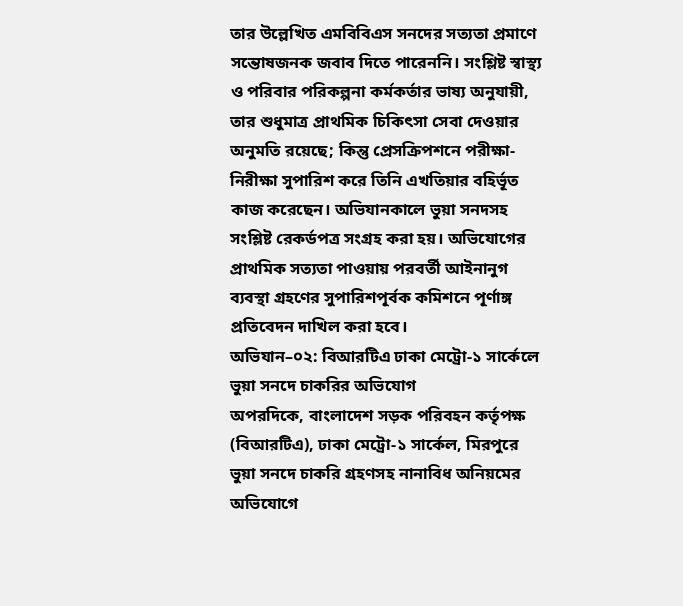তার উল্লেখিত এমবিবিএস সনদের সত্যতা প্রমাণে সন্তোষজনক জবাব দিতে পারেননি। সংশ্লিষ্ট স্বাস্থ্য ও পরিবার পরিকল্পনা কর্মকর্তার ভাষ্য অনুযায়ী, তার শুধুমাত্র প্রাথমিক চিকিৎসা সেবা দেওয়ার অনুমতি রয়েছে; কিন্তু প্রেসক্রিপশনে পরীক্ষা-নিরীক্ষা সুপারিশ করে তিনি এখতিয়ার বহির্ভূত কাজ করেছেন। অভিযানকালে ভুয়া সনদসহ সংশ্লিষ্ট রেকর্ডপত্র সংগ্রহ করা হয়। অভিযোগের প্রাথমিক সত্যতা পাওয়ায় পরবর্তী আইনানুগ ব্যবস্থা গ্রহণের সুপারিশপূর্বক কমিশনে পূর্ণাঙ্গ প্রতিবেদন দাখিল করা হবে।
অভিযান–০২: বিআরটিএ ঢাকা মেট্রো-১ সার্কেলে ভুয়া সনদে চাকরির অভিযোগ
অপরদিকে, বাংলাদেশ সড়ক পরিবহন কর্তৃপক্ষ (বিআরটিএ), ঢাকা মেট্রো-১ সার্কেল, মিরপুরে ভুয়া সনদে চাকরি গ্রহণসহ নানাবিধ অনিয়মের অভিযোগে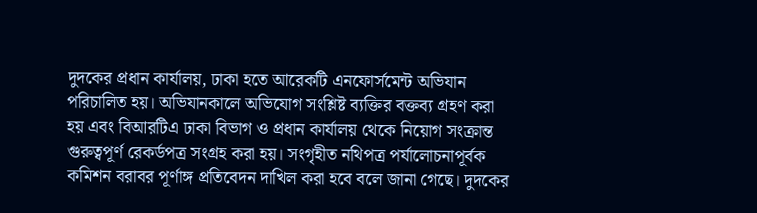দুদকের প্রধান কার্যালয়, ঢাকা হতে আরেকটি এনফোর্সমেন্ট অভিযান পরিচালিত হয়। অভিযানকালে অভিযোগ সংশ্লিষ্ট ব্যক্তির বক্তব্য গ্রহণ করা হয় এবং বিআরটিএ ঢাকা বিভাগ ও প্রধান কার্যালয় থেকে নিয়োগ সংক্রান্ত গুরুত্বপূর্ণ রেকর্ডপত্র সংগ্রহ করা হয়। সংগৃহীত নথিপত্র পর্যালোচনাপূর্বক কমিশন বরাবর পূর্ণাঙ্গ প্রতিবেদন দাখিল করা হবে বলে জানা গেছে। দুদকের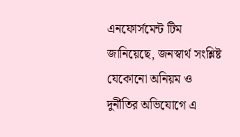এনফোর্সমেন্ট টিম জানিয়েছে, জনস্বার্থ সংশ্লিষ্ট যেকোনো অনিয়ম ও দুর্নীতির অভিযোগে এ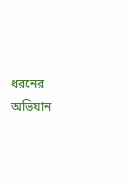ধরনের অভিযান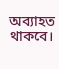অব্যাহত থাকবে।